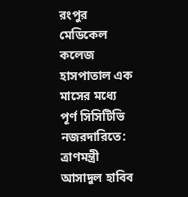রংপুর মেডিকেল কলেজ হাসপাতাল এক মাসের মধ্যে পূর্ণ সিসিটিভি নজরদারিতে: ত্রাণমন্ত্রী আসাদুল হাবিব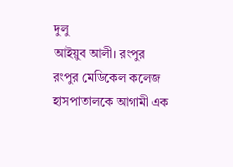দুলু
আইয়ুব আলী। রংপুর
রংপুর মেডিকেল কলেজ হাসপাতালকে আগামী এক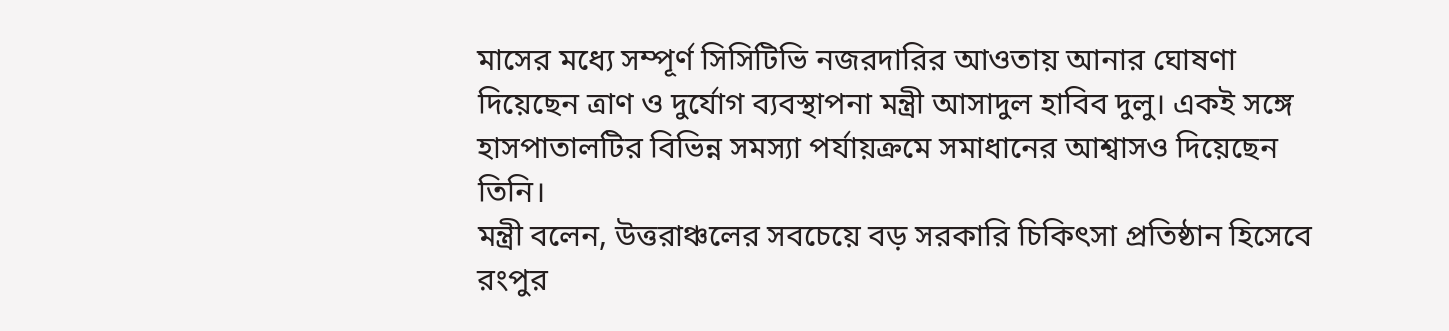মাসের মধ্যে সম্পূর্ণ সিসিটিভি নজরদারির আওতায় আনার ঘোষণা দিয়েছেন ত্রাণ ও দুর্যোগ ব্যবস্থাপনা মন্ত্রী আসাদুল হাবিব দুলু। একই সঙ্গে হাসপাতালটির বিভিন্ন সমস্যা পর্যায়ক্রমে সমাধানের আশ্বাসও দিয়েছেন তিনি।
মন্ত্রী বলেন, উত্তরাঞ্চলের সবচেয়ে বড় সরকারি চিকিৎসা প্রতিষ্ঠান হিসেবে রংপুর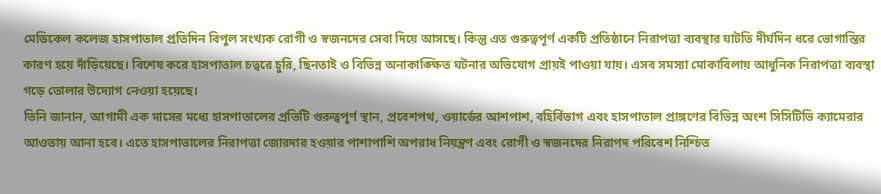মেডিকেল কলেজ হাসপাতাল প্রতিদিন বিপুল সংখ্যক রোগী ও স্বজনদের সেবা দিয়ে আসছে। কিন্তু এত গুরুত্বপূর্ণ একটি প্রতিষ্ঠানে নিরাপত্তা ব্যবস্থার ঘাটতি দীর্ঘদিন ধরে ভোগান্তির কারণ হয়ে দাঁড়িয়েছে। বিশেষ করে হাসপাতাল চত্বরে চুরি, ছিনতাই ও বিভিন্ন অনাকাঙ্ক্ষিত ঘটনার অভিযোগ প্রায়ই পাওয়া যায়। এসব সমস্যা মোকাবিলায় আধুনিক নিরাপত্তা ব্যবস্থা গড়ে তোলার উদ্যোগ নেওয়া হয়েছে।
তিনি জানান, আগামী এক মাসের মধ্যে হাসপাতালের প্রতিটি গুরুত্বপূর্ণ স্থান, প্রবেশপথ, ওয়ার্ডের আশপাশ, বহির্বিভাগ এবং হাসপাতাল প্রাঙ্গণের বিভিন্ন অংশ সিসিটিভি ক্যামেরার আওতায় আনা হবে। এতে হাসপাতালের নিরাপত্তা জোরদার হওয়ার পাশাপাশি অপরাধ নিয়ন্ত্রণ এবং রোগী ও স্বজনদের নিরাপদ পরিবেশ নিশ্চিত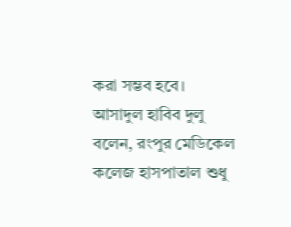করা সম্ভব হবে।
আসাদুল হাবিব দুলু বলেন, রংপুর মেডিকেল কলেজ হাসপাতাল শুধু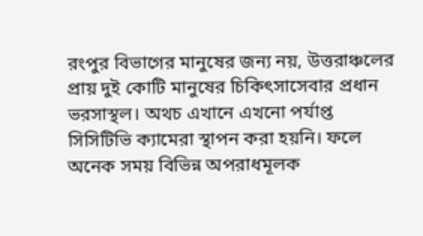রংপুর বিভাগের মানুষের জন্য নয়, উত্তরাঞ্চলের প্রায় দুই কোটি মানুষের চিকিৎসাসেবার প্রধান ভরসাস্থল। অথচ এখানে এখনো পর্যাপ্ত সিসিটিভি ক্যামেরা স্থাপন করা হয়নি। ফলে অনেক সময় বিভিন্ন অপরাধমূলক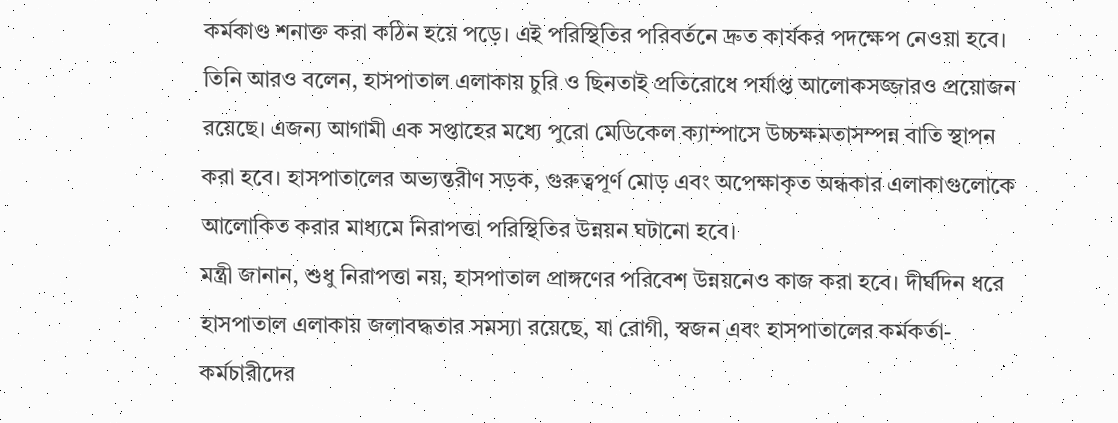কর্মকাণ্ড শনাক্ত করা কঠিন হয়ে পড়ে। এই পরিস্থিতির পরিবর্তনে দ্রুত কার্যকর পদক্ষেপ নেওয়া হবে।
তিনি আরও বলেন, হাসপাতাল এলাকায় চুরি ও ছিনতাই প্রতিরোধে পর্যাপ্ত আলোকসজ্জারও প্রয়োজন রয়েছে। এজন্য আগামী এক সপ্তাহের মধ্যে পুরো মেডিকেল ক্যাম্পাসে উচ্চক্ষমতাসম্পন্ন বাতি স্থাপন করা হবে। হাসপাতালের অভ্যন্তরীণ সড়ক, গুরুত্বপূর্ণ মোড় এবং অপেক্ষাকৃত অন্ধকার এলাকাগুলোকে আলোকিত করার মাধ্যমে নিরাপত্তা পরিস্থিতির উন্নয়ন ঘটানো হবে।
মন্ত্রী জানান, শুধু নিরাপত্তা নয়, হাসপাতাল প্রাঙ্গণের পরিবেশ উন্নয়নেও কাজ করা হবে। দীর্ঘদিন ধরে হাসপাতাল এলাকায় জলাবদ্ধতার সমস্যা রয়েছে, যা রোগী, স্বজন এবং হাসপাতালের কর্মকর্তা-কর্মচারীদের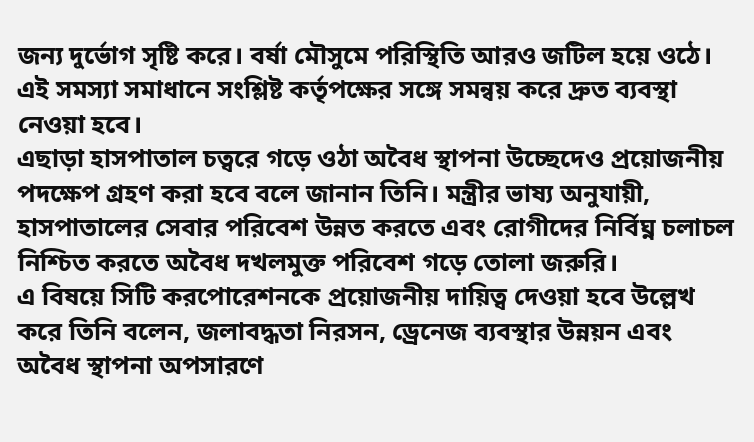জন্য দুর্ভোগ সৃষ্টি করে। বর্ষা মৌসুমে পরিস্থিতি আরও জটিল হয়ে ওঠে। এই সমস্যা সমাধানে সংশ্লিষ্ট কর্তৃপক্ষের সঙ্গে সমন্বয় করে দ্রুত ব্যবস্থা নেওয়া হবে।
এছাড়া হাসপাতাল চত্বরে গড়ে ওঠা অবৈধ স্থাপনা উচ্ছেদেও প্রয়োজনীয় পদক্ষেপ গ্রহণ করা হবে বলে জানান তিনি। মন্ত্রীর ভাষ্য অনুযায়ী, হাসপাতালের সেবার পরিবেশ উন্নত করতে এবং রোগীদের নির্বিঘ্ন চলাচল নিশ্চিত করতে অবৈধ দখলমুক্ত পরিবেশ গড়ে তোলা জরুরি।
এ বিষয়ে সিটি করপোরেশনকে প্রয়োজনীয় দায়িত্ব দেওয়া হবে উল্লেখ করে তিনি বলেন, জলাবদ্ধতা নিরসন, ড্রেনেজ ব্যবস্থার উন্নয়ন এবং অবৈধ স্থাপনা অপসারণে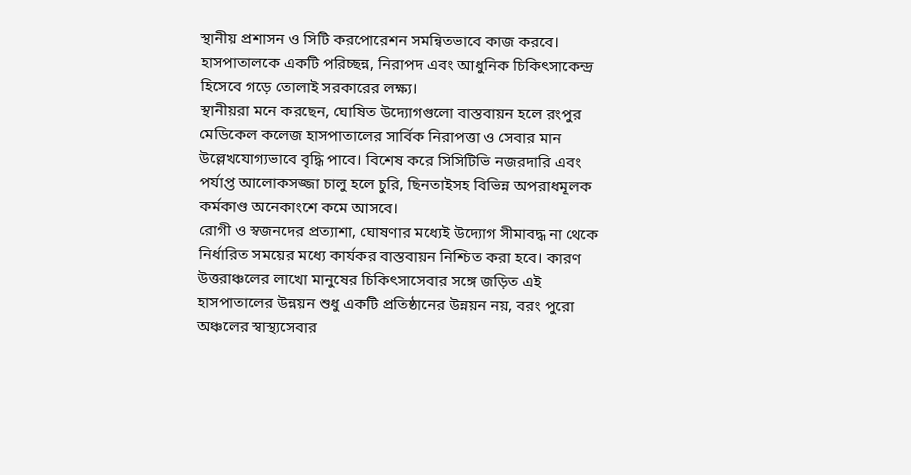স্থানীয় প্রশাসন ও সিটি করপোরেশন সমন্বিতভাবে কাজ করবে। হাসপাতালকে একটি পরিচ্ছন্ন, নিরাপদ এবং আধুনিক চিকিৎসাকেন্দ্র হিসেবে গড়ে তোলাই সরকারের লক্ষ্য।
স্থানীয়রা মনে করছেন, ঘোষিত উদ্যোগগুলো বাস্তবায়ন হলে রংপুর মেডিকেল কলেজ হাসপাতালের সার্বিক নিরাপত্তা ও সেবার মান উল্লেখযোগ্যভাবে বৃদ্ধি পাবে। বিশেষ করে সিসিটিভি নজরদারি এবং পর্যাপ্ত আলোকসজ্জা চালু হলে চুরি, ছিনতাইসহ বিভিন্ন অপরাধমূলক কর্মকাণ্ড অনেকাংশে কমে আসবে।
রোগী ও স্বজনদের প্রত্যাশা, ঘোষণার মধ্যেই উদ্যোগ সীমাবদ্ধ না থেকে নির্ধারিত সময়ের মধ্যে কার্যকর বাস্তবায়ন নিশ্চিত করা হবে। কারণ উত্তরাঞ্চলের লাখো মানুষের চিকিৎসাসেবার সঙ্গে জড়িত এই হাসপাতালের উন্নয়ন শুধু একটি প্রতিষ্ঠানের উন্নয়ন নয়, বরং পুরো অঞ্চলের স্বাস্থ্যসেবার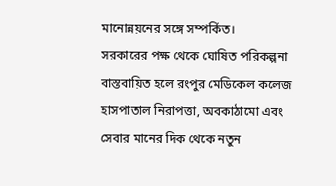মানোন্নয়নের সঙ্গে সম্পর্কিত।
সরকারের পক্ষ থেকে ঘোষিত পরিকল্পনা বাস্তবায়িত হলে রংপুর মেডিকেল কলেজ হাসপাতাল নিরাপত্তা, অবকাঠামো এবং সেবার মানের দিক থেকে নতুন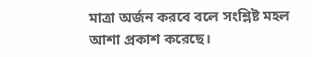মাত্রা অর্জন করবে বলে সংশ্লিষ্ট মহল আশা প্রকাশ করেছে।